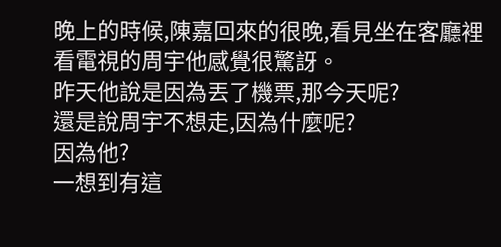晚上的時候,陳嘉回來的很晚,看見坐在客廳裡看電視的周宇他感覺很驚訝。
昨天他說是因為丟了機票,那今天呢?
還是說周宇不想走,因為什麼呢?
因為他?
一想到有這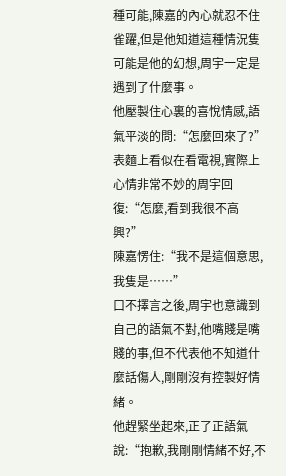種可能,陳嘉的內心就忍不住雀躍,但是他知道這種情況隻可能是他的幻想,周宇一定是遇到了什麼事。
他壓製住心裏的喜悅情感,語氣平淡的問:“怎麼回來了?”
表麵上看似在看電視,實際上心情非常不妙的周宇回復:“怎麼,看到我很不高興?”
陳嘉愣住:“我不是這個意思,我隻是……”
口不擇言之後,周宇也意識到自己的語氣不對,他嘴賤是嘴賤的事,但不代表他不知道什麼話傷人,剛剛沒有控製好情緒。
他趕緊坐起來,正了正語氣說:“抱歉,我剛剛情緒不好,不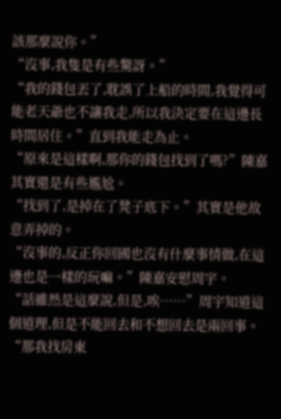該那麼說你。”
“沒事,我隻是有些驚訝。”
“我的錢包丟了,耽誤了上船的時間,我覺得可能老天爺也不讓我走,所以我決定要在這邊長時間居住。”直到我能走為止。
“原來是這樣啊,那你的錢包找到了嗎?”陳嘉其實還是有些尷尬。
“找到了,是掉在了凳子底下。”其實是他故意弄掉的。
“沒事的,反正你回國也沒有什麼事情做,在這邊也是一樣的玩嘛。”陳嘉安慰周宇。
“話雖然是這麼說,但是,唉……”周宇知道這個道理,但是不能回去和不想回去是兩回事。
“那我找房東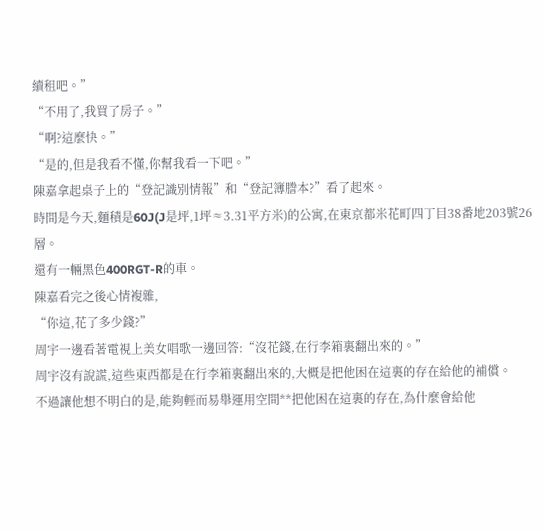續租吧。”
“不用了,我買了房子。”
“啊?這麼快。”
“是的,但是我看不懂,你幫我看一下吧。”
陳嘉拿起桌子上的“登記識別情報”和“登記簿謄本?”看了起來。
時間是今天,麵積是60J(J是坪,1坪≈3.31平方米)的公寓,在東京都米花町四丁目38番地203號26層。
還有一輛黑色400RGT-R的車。
陳嘉看完之後心情複雜,
“你這,花了多少錢?”
周宇一邊看著電視上美女唱歌一邊回答:“沒花錢,在行李箱裏翻出來的。”
周宇沒有說謊,這些東西都是在行李箱裏翻出來的,大概是把他困在這裏的存在給他的補償。
不過讓他想不明白的是,能夠輕而易舉運用空間**把他困在這裏的存在,為什麼會給他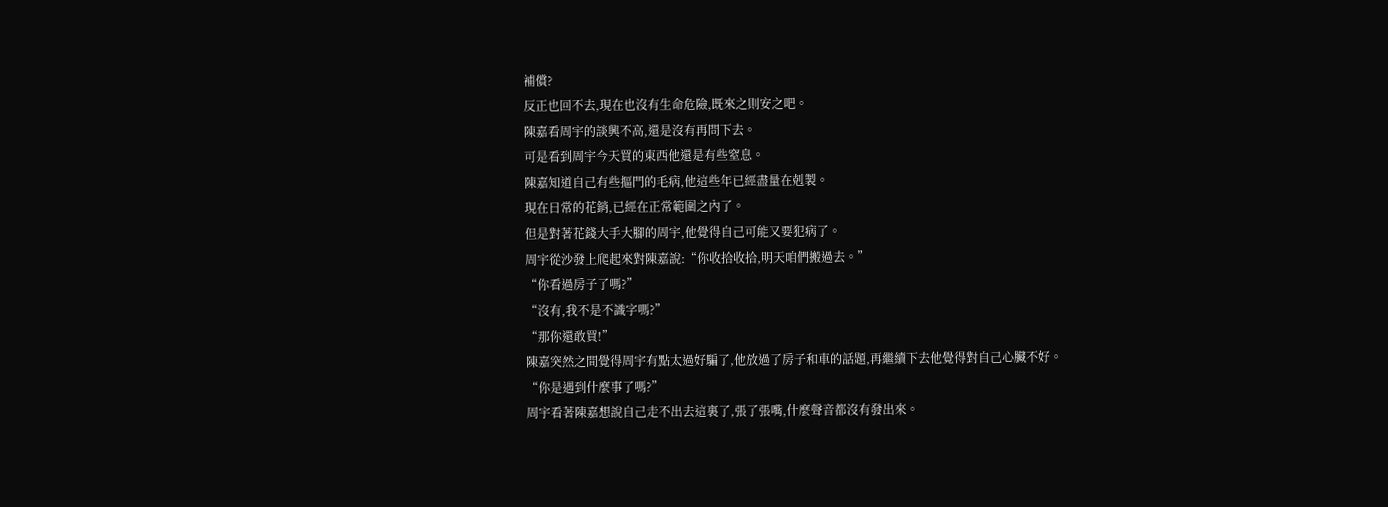補償?
反正也回不去,現在也沒有生命危險,既來之則安之吧。
陳嘉看周宇的談興不高,還是沒有再問下去。
可是看到周宇今天買的東西他還是有些窒息。
陳嘉知道自己有些摳門的毛病,他這些年已經盡量在剋製。
現在日常的花銷,已經在正常範圍之內了。
但是對著花錢大手大腳的周宇,他覺得自己可能又要犯病了。
周宇從沙發上爬起來對陳嘉說:“你收拾收拾,明天咱們搬過去。”
“你看過房子了嗎?”
“沒有,我不是不識字嗎?”
“那你還敢買!”
陳嘉突然之間覺得周宇有點太過好騙了,他放過了房子和車的話題,再繼續下去他覺得對自己心臟不好。
“你是遇到什麼事了嗎?”
周宇看著陳嘉想說自己走不出去這裏了,張了張嘴,什麼聲音都沒有發出來。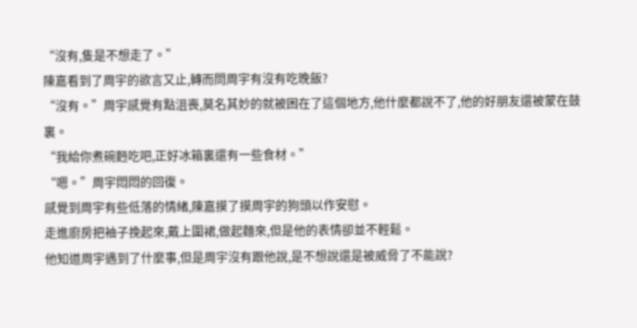“沒有,隻是不想走了。”
陳嘉看到了周宇的欲言又止,轉而問周宇有沒有吃晚飯?
“沒有。”周宇感覺有點沮喪,莫名其妙的就被困在了這個地方,他什麼都說不了,他的好朋友還被蒙在鼓裏。
“我給你煮碗麪吃吧,正好冰箱裏還有一些食材。”
“嗯。”周宇悶悶的回復。
感覺到周宇有些低落的情緒,陳嘉摸了摸周宇的狗頭以作安慰。
走進廚房把袖子挽起來,戴上圍裙,做起麵來,但是他的表情卻並不輕鬆。
他知道周宇遇到了什麼事,但是周宇沒有跟他說,是不想說還是被威脅了不能說?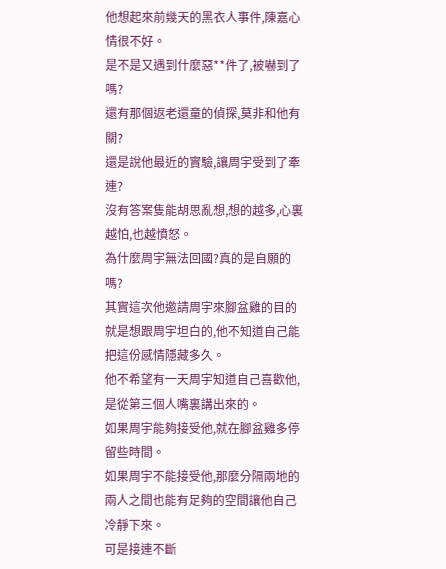他想起來前幾天的黑衣人事件,陳嘉心情很不好。
是不是又遇到什麼惡**件了,被嚇到了嗎?
還有那個返老還童的偵探,莫非和他有關?
還是說他最近的實驗,讓周宇受到了牽連?
沒有答案隻能胡思亂想,想的越多,心裏越怕,也越憤怒。
為什麼周宇無法回國?真的是自願的嗎?
其實這次他邀請周宇來腳盆雞的目的就是想跟周宇坦白的,他不知道自己能把這份感情隱藏多久。
他不希望有一天周宇知道自己喜歡他,是從第三個人嘴裏講出來的。
如果周宇能夠接受他,就在腳盆雞多停留些時間。
如果周宇不能接受他,那麼分隔兩地的兩人之間也能有足夠的空間讓他自己冷靜下來。
可是接連不斷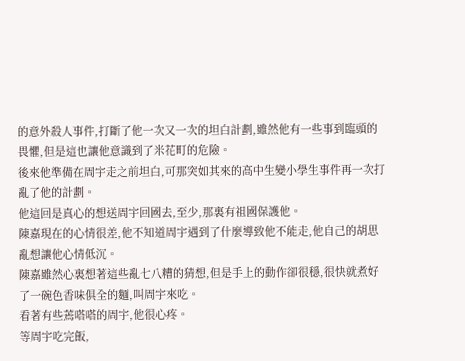的意外殺人事件,打斷了他一次又一次的坦白計劃,雖然他有一些事到臨頭的畏懼,但是這也讓他意識到了米花町的危險。
後來他準備在周宇走之前坦白,可那突如其來的高中生變小學生事件再一次打亂了他的計劃。
他這回是真心的想送周宇回國去,至少,那裏有祖國保護他。
陳嘉現在的心情很差,他不知道周宇遇到了什麼導致他不能走,他自己的胡思亂想讓他心情低沉。
陳嘉雖然心裏想著這些亂七八糟的猜想,但是手上的動作卻很穩,很快就煮好了一碗色香味俱全的麵,叫周宇來吃。
看著有些蔫嗒嗒的周宇,他很心疼。
等周宇吃完飯,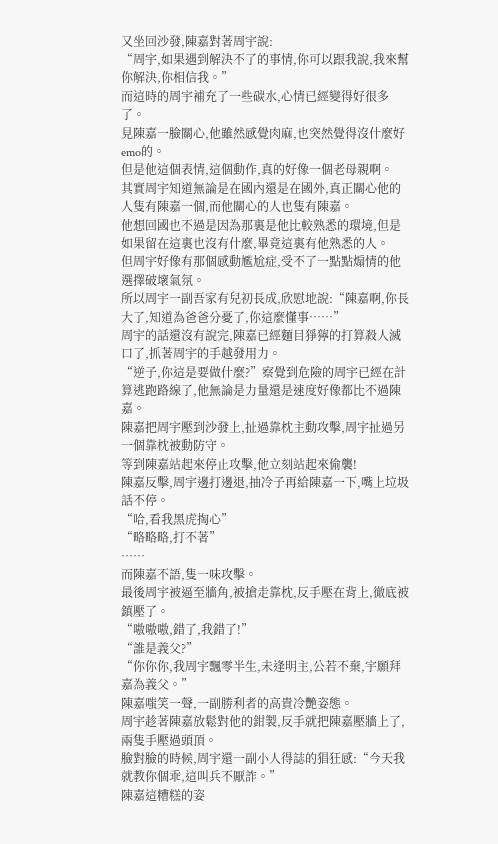又坐回沙發,陳嘉對著周宇說:
“周宇,如果遇到解決不了的事情,你可以跟我說,我來幫你解決,你相信我。”
而這時的周宇補充了一些碳水,心情已經變得好很多了。
見陳嘉一臉關心,他雖然感覺肉麻,也突然覺得沒什麼好emo的。
但是他這個表情,這個動作,真的好像一個老母親啊。
其實周宇知道無論是在國內還是在國外,真正關心他的人隻有陳嘉一個,而他關心的人也隻有陳嘉。
他想回國也不過是因為那裏是他比較熟悉的環境,但是如果留在這裏也沒有什麼,畢竟這裏有他熟悉的人。
但周宇好像有那個感動尷尬症,受不了一點點煽情的他選擇破壞氣氛。
所以周宇一副吾家有兒初長成,欣慰地說:“陳嘉啊,你長大了,知道為爸爸分憂了,你這麼懂事……”
周宇的話還沒有說完,陳嘉已經麵目猙獰的打算殺人滅口了,抓著周宇的手越發用力。
“逆子,你這是要做什麼?”察覺到危險的周宇已經在計算逃跑路線了,他無論是力量還是速度好像都比不過陳嘉。
陳嘉把周宇壓到沙發上,扯過靠枕主動攻擊,周宇扯過另一個靠枕被動防守。
等到陳嘉站起來停止攻擊,他立刻站起來偷襲!
陳嘉反擊,周宇邊打邊退,抽冷子再給陳嘉一下,嘴上垃圾話不停。
“哈,看我黑虎掏心”
“略略略,打不著”
……
而陳嘉不語,隻一味攻擊。
最後周宇被逼至牆角,被搶走靠枕,反手壓在背上,徹底被鎮壓了。
“嗷嗷嗷,錯了,我錯了!”
“誰是義父?”
“你你你,我周宇飄零半生,未逢明主,公若不棄,宇願拜嘉為義父。”
陳嘉嗤笑一聲,一副勝利者的高貴冷艷姿態。
周宇趁著陳嘉放鬆對他的鉗製,反手就把陳嘉壓牆上了,兩隻手壓過頭頂。
臉對臉的時候,周宇還一副小人得誌的猖狂感:“今天我就教你個乖,這叫兵不厭詐。”
陳嘉這糟糕的姿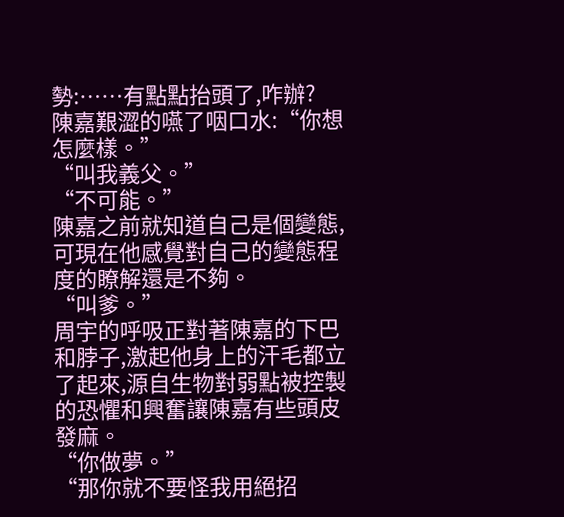勢:……有點點抬頭了,咋辦?
陳嘉艱澀的嚥了咽口水:“你想怎麼樣。”
“叫我義父。”
“不可能。”
陳嘉之前就知道自己是個變態,可現在他感覺對自己的變態程度的瞭解還是不夠。
“叫爹。”
周宇的呼吸正對著陳嘉的下巴和脖子,激起他身上的汗毛都立了起來,源自生物對弱點被控製的恐懼和興奮讓陳嘉有些頭皮發麻。
“你做夢。”
“那你就不要怪我用絕招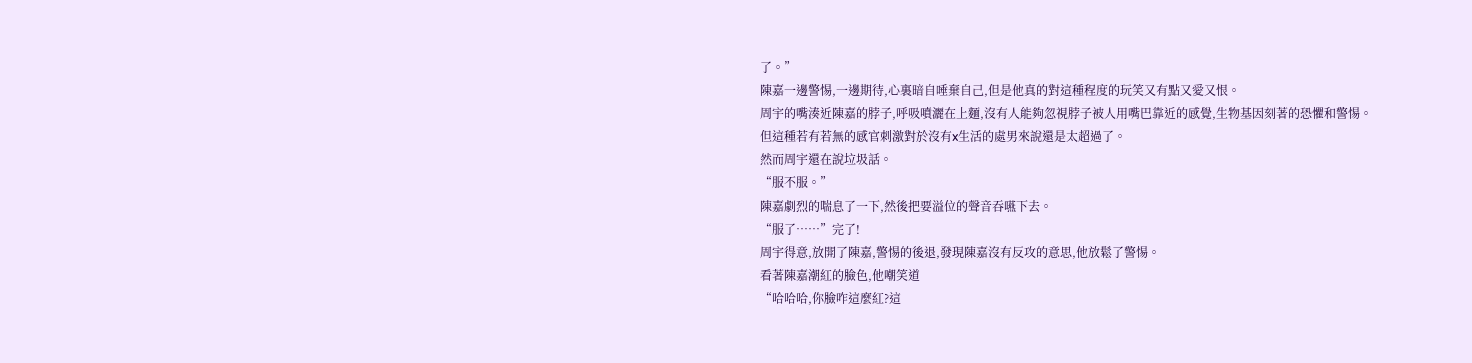了。”
陳嘉一邊警惕,一邊期待,心裏暗自唾棄自己,但是他真的對這種程度的玩笑又有點又愛又恨。
周宇的嘴湊近陳嘉的脖子,呼吸噴灑在上麵,沒有人能夠忽視脖子被人用嘴巴靠近的感覺,生物基因刻著的恐懼和警惕。
但這種若有若無的感官刺激對於沒有x生活的處男來說還是太超過了。
然而周宇還在說垃圾話。
“服不服。”
陳嘉劇烈的喘息了一下,然後把要溢位的聲音吞嚥下去。
“服了……”完了!
周宇得意,放開了陳嘉,警惕的後退,發現陳嘉沒有反攻的意思,他放鬆了警惕。
看著陳嘉潮紅的臉色,他嘲笑道
“哈哈哈,你臉咋這麼紅?這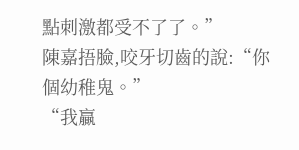點刺激都受不了了。”
陳嘉捂臉,咬牙切齒的說:“你個幼稚鬼。”
“我贏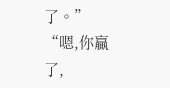了。”
“嗯,你贏了,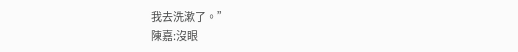我去洗漱了。”
陳嘉:沒眼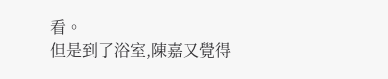看。
但是到了浴室,陳嘉又覺得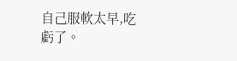自己服軟太早,吃虧了。